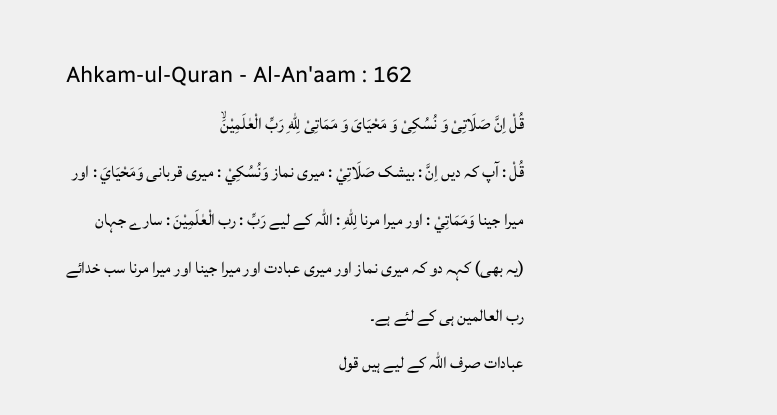Ahkam-ul-Quran - Al-An'aam : 162
قُلْ اِنَّ صَلَاتِیْ وَ نُسُكِیْ وَ مَحْیَایَ وَ مَمَاتِیْ لِلّٰهِ رَبِّ الْعٰلَمِیْنَۙ
قُلْ : آپ کہ دیں اِنَّ : بیشک صَلَاتِيْ : میری نماز وَنُسُكِيْ : میری قربانی وَمَحْيَايَ : اور میرا جینا وَمَمَاتِيْ : اور میرا مرنا لِلّٰهِ : اللہ کے لیے رَبِّ : رب الْعٰلَمِيْنَ : سارے جہان
(یہ بھی) کہہ دو کہ میری نماز اور میری عبادت اور میرا جینا اور میرا مرنا سب خدائے رب العالمین ہی کے لئے ہے۔
عبادات صرف اللہ کے لیے ہیں قول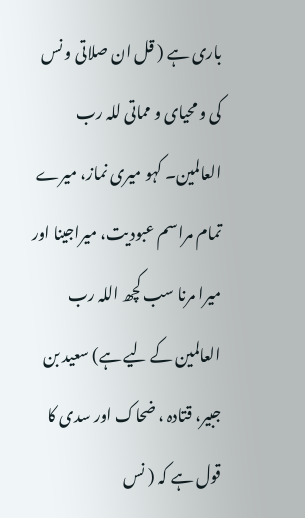باری ہے ( قل ان صلاتی و نس کی و محیای و مماتی للہ رب العالمین۔ کہو میری نماز، میرے تمام مراسم عبودیت، میراجینا اور میرا مرنا سب کچھ اللہ رب العالمین کے لیے ہے) سعید بن جبیر، قتادہ ، ضحاک اور سدی کا قول ہے کہ ( نس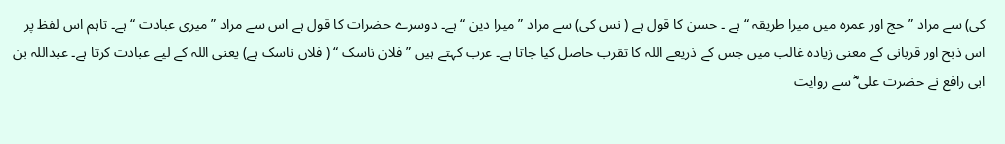کی) سے مراد ” حج اور عمرہ میں میرا طریقہ “ ہے ۔ حسن کا قول ہے ( نس کی) سے مراد ” میرا دین “ ہے۔ دوسرے حضرات کا قول ہے اس سے مراد ” میری عبادت “ ہے۔ تاہم اس لفظ پر اس ذبح اور قربانی کے معنی زیادہ غالب میں جس کے ذریعے اللہ کا تقرب حاصل کیا جاتا ہے۔ عرب کہتے ہیں ” فلان ناسک “ ( فلاں ناسک ہے) یعنی اللہ کے لیے عبادت کرتا ہے۔ عبداللہ بن ابی رافع نے حضرت علی ؓ سے روایت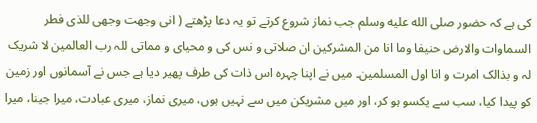کی ہے کہ حضور صلى الله عليه وسلم جب نماز شروع کرتے تو یہ دعا پڑھتے ( انی وجھت وجھی للذی فطر السماوات والارض حنیفا وما انا من المشرکین ان صلاتی و نس کی و محیای و مماتی للہ رب العالمین لا شریک لہ و بذالک امرت و انا اول المسلمین۔ میں نے اپنا چہرہ اس ذات کی طرف پھیر دیا ہے جس نے آسمانوں اور زمین کو پیدا کیا، سب سے یکسو ہو کر، اور میں مشریکن میں سے نہیں ہوں، میری نماز، میری عبادت، میرا جینا، میرا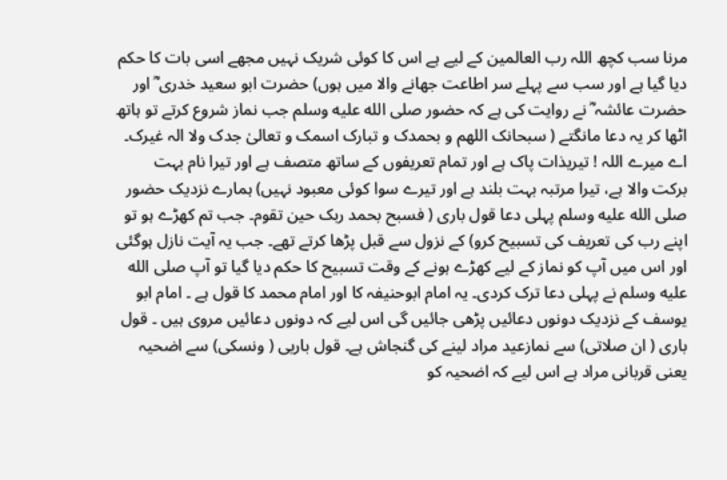مرنا سب کچھ اللہ رب العالمین کے لیے ہے اس کا کوئی شریک نہیں مجھے اسی بات کا حکم دیا گیا ہے اور سب سے پہلے سر اطاعت جھانے والا میں ہوں) حضرت ابو سعید خدری ؓ اور حضرت عائشہ ؓ نے روایت کی ہے کہ حضور صلى الله عليه وسلم جب نماز شروع کرتے تو ہاتھ اٹھا کر یہ دعا مانگتے ( سبحانک اللھم و بحمدک و تبارک اسمک و تعالیٰ جدک ولا الہ غیرک۔ اے میرے اللہ ! تیریذات پاک ہے اور تمام تعریفوں کے ساتھ متصف ہے اور تیرا نام بہت برکت والا ہے، تیرا مرتبہ بہت بلند ہے اور تیرے سوا کوئی معبود نہیں) ہمارے نزدیک حضور صلى الله عليه وسلم پہلی دعا قول باری ( فسبح بحمد ربک حین تقوم۔ جب تم کھڑے ہو تو اپنے رب کی تعریف کی تسبیح کرو) کے نزول سے قبل پڑھا کرتے تھے۔ جب یہ آیت نازل ہوگئی اور اس میں آپ کو نماز کے لیے کھڑے ہونے کے وقت تسبیح کا حکم دیا گیا تو آپ صلى الله عليه وسلم نے پہلی دعا ترک کردی۔ یہ امام ابوحنیفہ کا اور امام محمد کا قول ہے ۔ امام ابو یوسف کے نزدیک دونوں دعائیں پڑھی جائیں گی اس لیے کہ دونوں دعائیں مروی ہیں ۔ قول باری ( ان صلاتی) سے نمازعید مراد لینے کی گنجاش ہے۔ قول باریی ( ونسکی) سے اضحیہ یعنی قربانی مراد ہے اس لیے کہ اضحیہ کو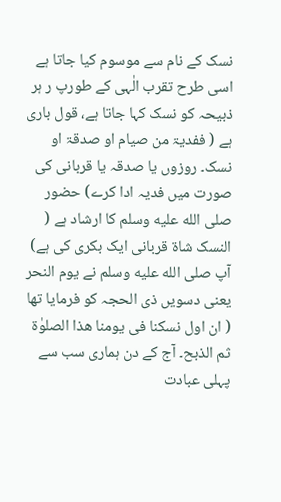نسک کے نام سے موسوم کیا جاتا ہے اسی طرح تقرب الٰہی کے طورپ ر ہر ذبیحہ کو نسک کہا جاتا ہے، قول باری ہے ( ففدیۃ من صیام او صدقۃ او نسک۔ روزوں یا صدقہ یا قربانی کی صورت میں فدیہ ادا کرے) حضور صلى الله عليه وسلم کا ارشاد ہے ( النسک شاۃ قربانی ایک بکری کی ہے) آپ صلى الله عليه وسلم نے یوم النحر یعنی دسویں ذی الحجہ کو فرمایا تھا ( ان اول نسکنا فی یومنا ھذا الصلوٰۃ ثم الذبح۔ آج کے دن ہماری سب سے پہلی عبادت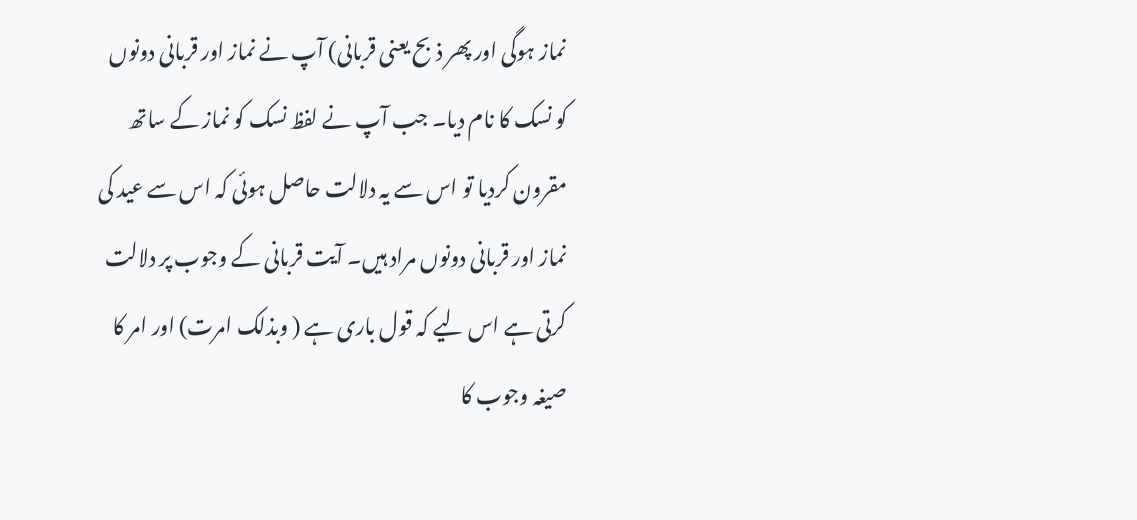نماز ہوگی اور پھر ذبح یعنی قربانی) آپ نے نماز اور قربانی دونوں کو نسک کا نام دیا۔ جب آپ نے لفظ نسک کو نماز کے ساتھ مقرون کردیا تو اس سے یہ دلالت حاصل ہوئی کہ اس سے عید کی نماز اور قربانی دونوں مراد ہیں۔ آیت قربانی کے وجوب پر دلالت کرتی ہے اس لیے کہ قول باری ہے ( وبذلک امرت) اور امر کا صیغہ وجوب کا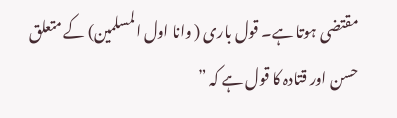مقتضی ہوتا ہے۔ قول باری ( وانا اول المسلمین) کے متعلق حسن اور قتادہ کا قول ہے کہ ”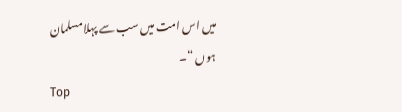میں اس امت میں سب سے پہلا مسلمان ہوں “۔
Top